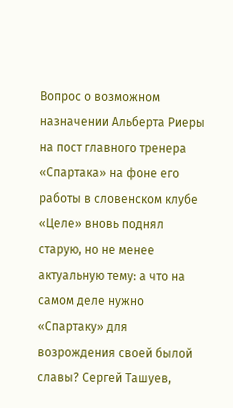Вопрос о возможном назначении Альберта Риеры на пост главного тренера «Спартака» на фоне его работы в словенском клубе «Целе» вновь поднял старую, но не менее актуальную тему: а что на самом деле нужно «Спартаку» для возрождения своей былой славы? Сергей Ташуев,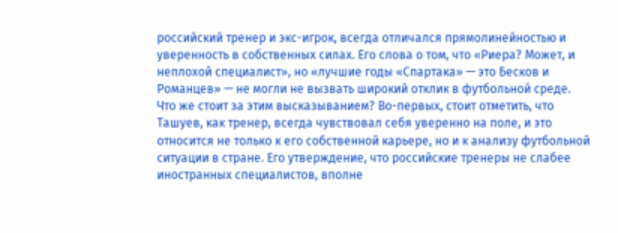российский тренер и экс-игрок, всегда отличался прямолинейностью и уверенность в собственных силах. Его слова о том, что «Риера? Может, и неплохой специалист», но «лучшие годы «Спартака» — это Бесков и Романцев» — не могли не вызвать широкий отклик в футбольной среде.
Что же стоит за этим высказыванием? Во-первых, стоит отметить, что Ташуев, как тренер, всегда чувствовал себя уверенно на поле, и это относится не только к его собственной карьере, но и к анализу футбольной ситуации в стране. Его утверждение, что российские тренеры не слабее иностранных специалистов, вполне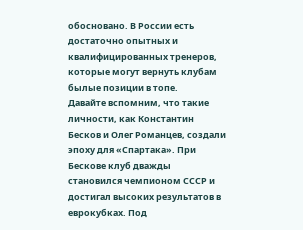обосновано. В России есть достаточно опытных и квалифицированных тренеров, которые могут вернуть клубам былые позиции в топе.
Давайте вспомним, что такие личности, как Константин Бесков и Олег Романцев, создали эпоху для «Спартака». При Бескове клуб дважды становился чемпионом СССР и достигал высоких результатов в еврокубках. Под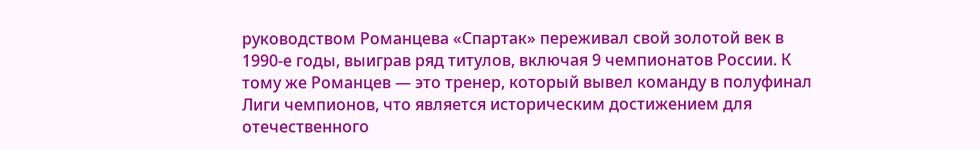руководством Романцева «Спартак» переживал свой золотой век в 1990-е годы, выиграв ряд титулов, включая 9 чемпионатов России. К тому же Романцев — это тренер, который вывел команду в полуфинал Лиги чемпионов, что является историческим достижением для отечественного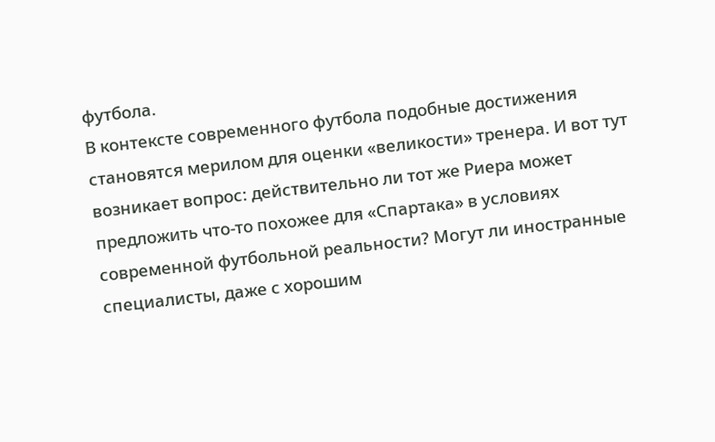футбола.
В контексте современного футбола подобные достижения становятся мерилом для оценки «великости» тренера. И вот тут возникает вопрос: действительно ли тот же Риера может предложить что-то похожее для «Спартака» в условиях современной футбольной реальности? Могут ли иностранные специалисты, даже с хорошим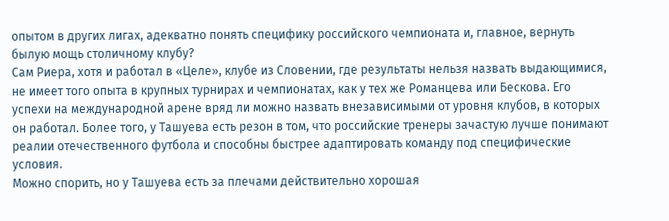опытом в других лигах, адекватно понять специфику российского чемпионата и, главное, вернуть былую мощь столичному клубу?
Сам Риера, хотя и работал в «Целе», клубе из Словении, где результаты нельзя назвать выдающимися, не имеет того опыта в крупных турнирах и чемпионатах, как у тех же Романцева или Бескова. Его успехи на международной арене вряд ли можно назвать внезависимыми от уровня клубов, в которых он работал. Более того, у Ташуева есть резон в том, что российские тренеры зачастую лучше понимают реалии отечественного футбола и способны быстрее адаптировать команду под специфические условия.
Можно спорить, но у Ташуева есть за плечами действительно хорошая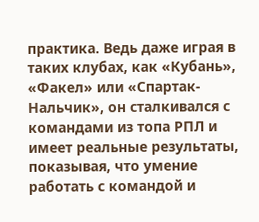практика. Ведь даже играя в таких клубах, как «Кубань», «Факел» или «Спартак-Нальчик», он сталкивался с командами из топа РПЛ и имеет реальные результаты, показывая, что умение работать с командой и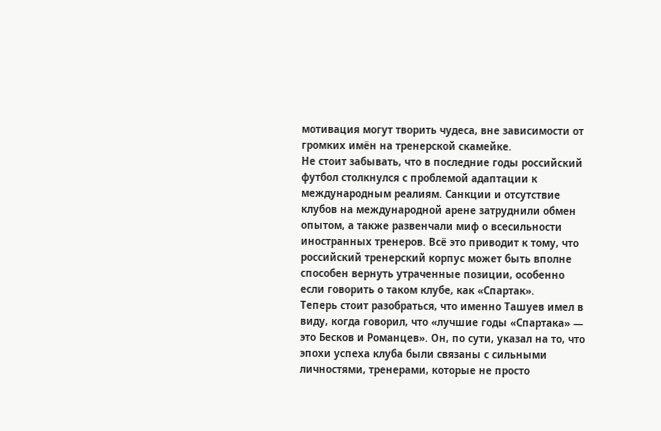мотивация могут творить чудеса, вне зависимости от громких имён на тренерской скамейке.
Не стоит забывать, что в последние годы российский футбол столкнулся с проблемой адаптации к международным реалиям. Санкции и отсутствие клубов на международной арене затруднили обмен опытом, а также развенчали миф о всесильности иностранных тренеров. Всё это приводит к тому, что российский тренерский корпус может быть вполне способен вернуть утраченные позиции, особенно если говорить о таком клубе, как «Спартак».
Теперь стоит разобраться, что именно Ташуев имел в виду, когда говорил, что «лучшие годы «Спартака» — это Бесков и Романцев». Он, по сути, указал на то, что эпохи успеха клуба были связаны с сильными личностями, тренерами, которые не просто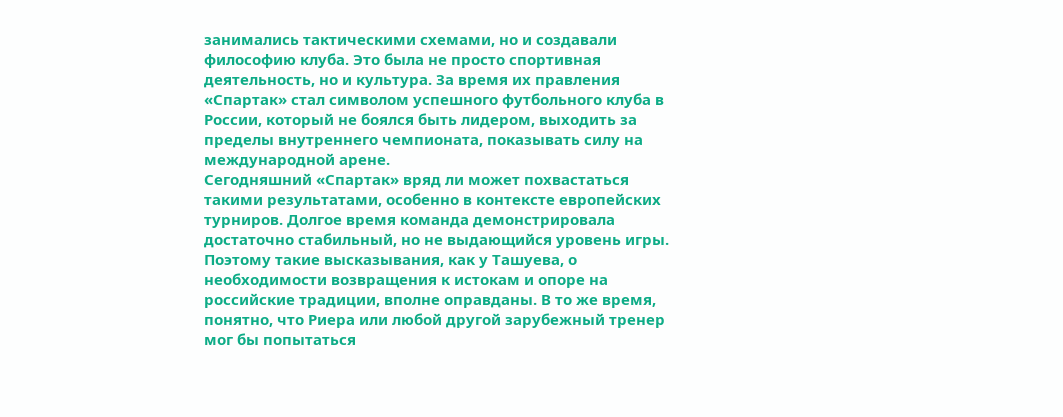занимались тактическими схемами, но и создавали философию клуба. Это была не просто спортивная деятельность, но и культура. За время их правления «Спартак» стал символом успешного футбольного клуба в России, который не боялся быть лидером, выходить за пределы внутреннего чемпионата, показывать силу на международной арене.
Сегодняшний «Спартак» вряд ли может похвастаться такими результатами, особенно в контексте европейских турниров. Долгое время команда демонстрировала достаточно стабильный, но не выдающийся уровень игры. Поэтому такие высказывания, как у Ташуева, о необходимости возвращения к истокам и опоре на российские традиции, вполне оправданы. В то же время, понятно, что Риера или любой другой зарубежный тренер мог бы попытаться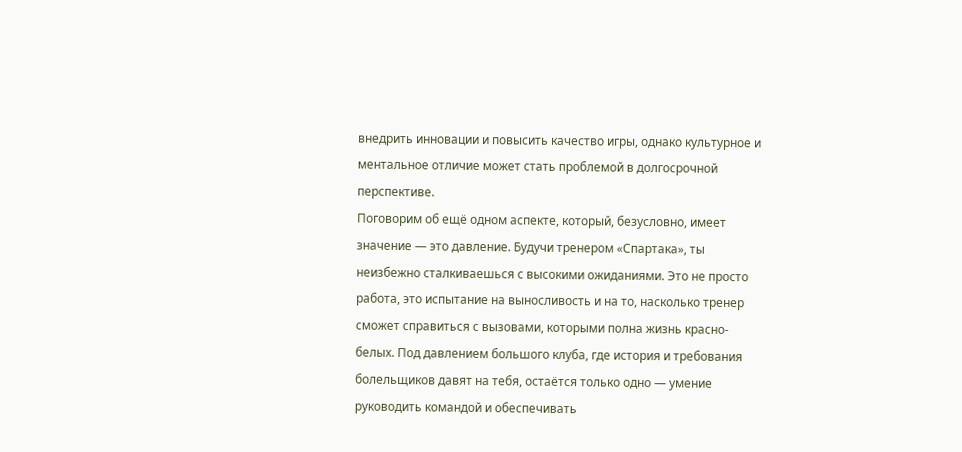внедрить инновации и повысить качество игры, однако культурное и ментальное отличие может стать проблемой в долгосрочной перспективе.
Поговорим об ещё одном аспекте, который, безусловно, имеет значение — это давление. Будучи тренером «Спартака», ты неизбежно сталкиваешься с высокими ожиданиями. Это не просто работа, это испытание на выносливость и на то, насколько тренер сможет справиться с вызовами, которыми полна жизнь красно-белых. Под давлением большого клуба, где история и требования болельщиков давят на тебя, остаётся только одно — умение руководить командой и обеспечивать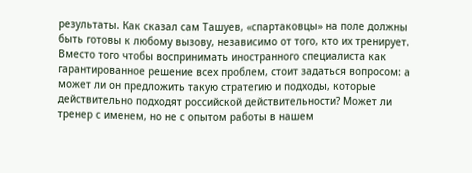результаты. Как сказал сам Ташуев, «спартаковцы» на поле должны быть готовы к любому вызову, независимо от того, кто их тренирует.
Вместо того чтобы воспринимать иностранного специалиста как гарантированное решение всех проблем, стоит задаться вопросом: а может ли он предложить такую стратегию и подходы, которые действительно подходят российской действительности? Может ли тренер с именем, но не с опытом работы в нашем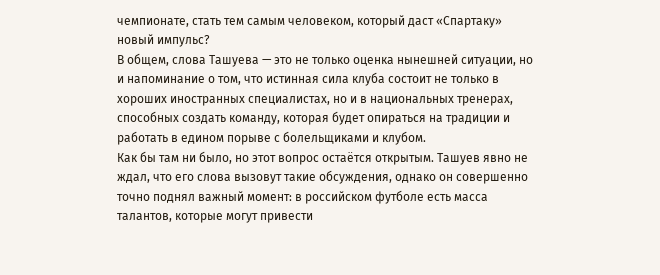чемпионате, стать тем самым человеком, который даст «Спартаку» новый импульс?
В общем, слова Ташуева — это не только оценка нынешней ситуации, но и напоминание о том, что истинная сила клуба состоит не только в хороших иностранных специалистах, но и в национальных тренерах, способных создать команду, которая будет опираться на традиции и работать в едином порыве с болельщиками и клубом.
Как бы там ни было, но этот вопрос остаётся открытым. Ташуев явно не ждал, что его слова вызовут такие обсуждения, однако он совершенно точно поднял важный момент: в российском футболе есть масса талантов, которые могут привести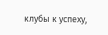клубы к успеху,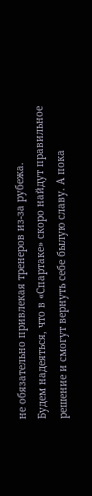не обязательно привлекая тренеров из-за рубежа.
Будем надеяться, что в «Спартаке» скоро найдут правильное решение и смогут вернуть себе былую славу. А пока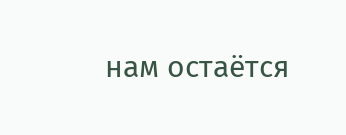нам остаётся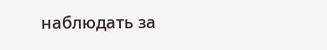наблюдать за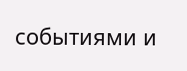событиями и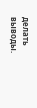делать выводы.